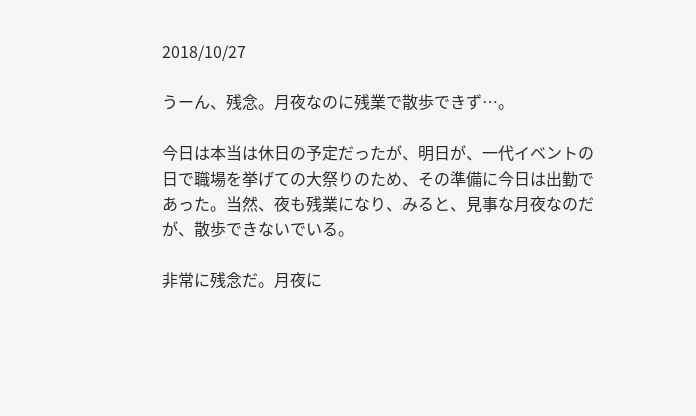2018/10/27

うーん、残念。月夜なのに残業で散歩できず…。

今日は本当は休日の予定だったが、明日が、一代イベントの日で職場を挙げての大祭りのため、その準備に今日は出勤であった。当然、夜も残業になり、みると、見事な月夜なのだが、散歩できないでいる。

非常に残念だ。月夜に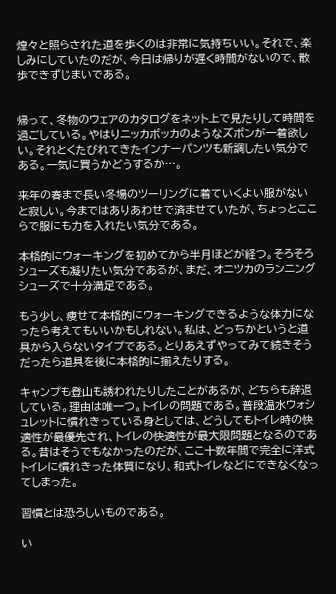煌々と照らされた道を歩くのは非常に気持ちいい。それで、楽しみにしていたのだが、今日は帰りが遅く時間がないので、散歩できずじまいである。


帰って、冬物のウェアのカタログをネット上で見たりして時間を過ごしている。やはりニッカボッカのようなズボンが一着欲しい。それとくたびれてきたインナーパンツも新調したい気分である。一気に買うかどうするか…。

来年の春まで長い冬場のツーリングに着ていくよい服がないと寂しい。今まではありあわせで済ませていたが、ちょっとここらで服にも力を入れたい気分である。

本格的にウォーキングを初めてから半月ほどが経つ。そろそろシューズも凝りたい気分であるが、まだ、オニツカのランニングシューズで十分満足である。

もう少し、痩せて本格的にウォーキングできるような体力になったら考えてもいいかもしれない。私は、どっちかというと道具から入らないタイプである。とりあえずやってみて続きそうだったら道具を後に本格的に揃えたりする。

キャンプも登山も誘われたりしたことがあるが、どちらも辞退している。理由は唯一つ。トイレの問題である。普段温水ウォシュレットに慣れきっている身としては、どうしてもトイレ時の快適性が最優先され、トイレの快適性が最大限問題となるのである。昔はそうでもなかったのだが、ここ十数年間で完全に洋式トイレに慣れきった体質になり、和式トイレなどにできなくなってしまった。

習慣とは恐ろしいものである。

い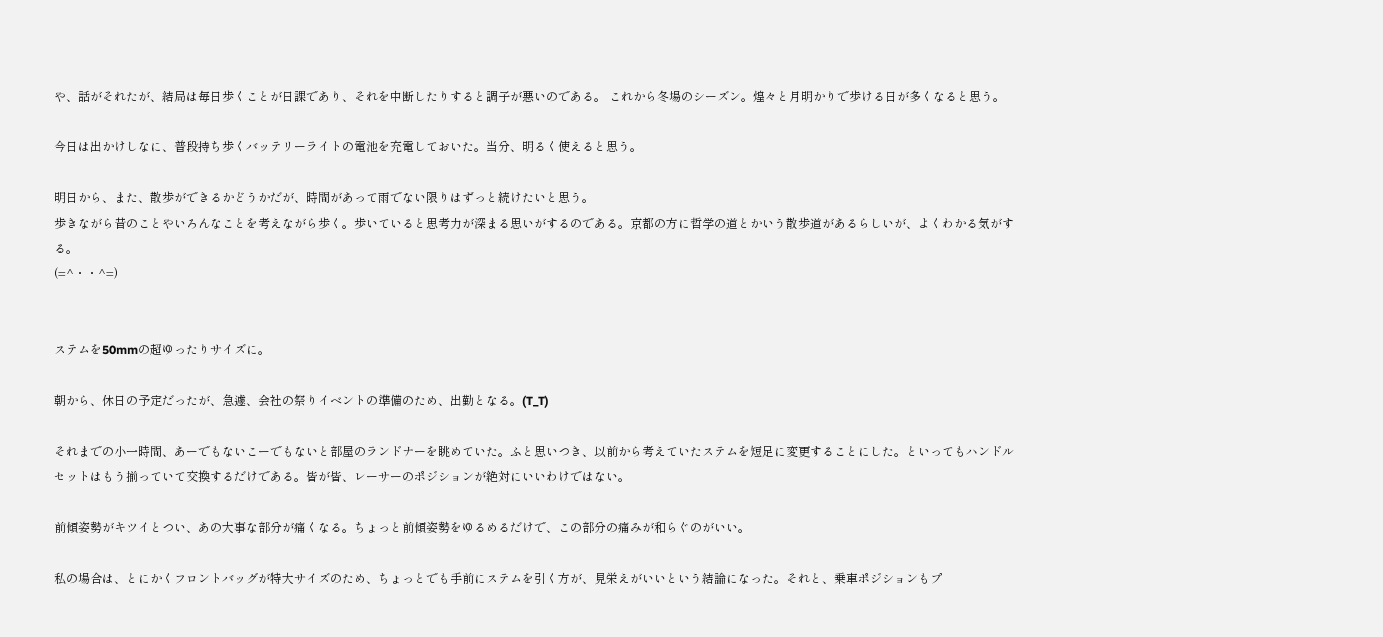や、話がそれたが、結局は毎日歩くことが日課であり、それを中断したりすると調子が悪いのである。 これから冬場のシーズン。煌々と月明かりで歩ける日が多くなると思う。

今日は出かけしなに、普段持ち歩くバッテリーライトの電池を充電しておいた。当分、明るく使えると思う。

明日から、また、散歩ができるかどうかだが、時間があって雨でない限りはずっと続けたいと思う。
歩きながら昔のことやいろんなことを考えながら歩く。歩いていると思考力が深まる思いがするのである。京都の方に哲学の道とかいう散歩道があるらしいが、よくわかる気がする。
(=^・・^=)


ステムを50mmの超ゆったりサイズに。

朝から、休日の予定だったが、急遽、会社の祭りイベントの準備のため、出勤となる。(T_T)

それまでの小一時間、あーでもないこーでもないと部屋のランドナーを眺めていた。ふと思いつき、以前から考えていたステムを短足に変更することにした。といってもハンドルセットはもう揃っていて交換するだけである。皆が皆、レーサーのポジションが絶対にいいわけではない。

前傾姿勢がキツイとつい、あの大事な部分が痛くなる。ちょっと前傾姿勢をゆるめるだけで、この部分の痛みが和らぐのがいい。

私の場合は、とにかくフロントバッグが特大サイズのため、ちょっとでも手前にステムを引く方が、見栄えがいいという結論になった。それと、乗車ポジションもプ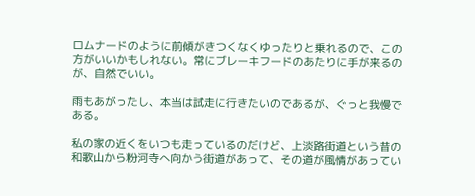ロムナードのように前傾がきつくなくゆったりと乗れるので、この方がいいかもしれない。常にブレーキフードのあたりに手が来るのが、自然でいい。

雨もあがったし、本当は試走に行きたいのであるが、ぐっと我慢である。

私の家の近くをいつも走っているのだけど、上淡路街道という昔の和歌山から粉河寺へ向かう街道があって、その道が風情があってい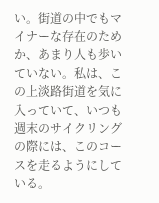い。街道の中でもマイナーな存在のためか、あまり人も歩いていない。私は、この上淡路街道を気に入っていて、いつも週末のサイクリングの際には、このコースを走るようにしている。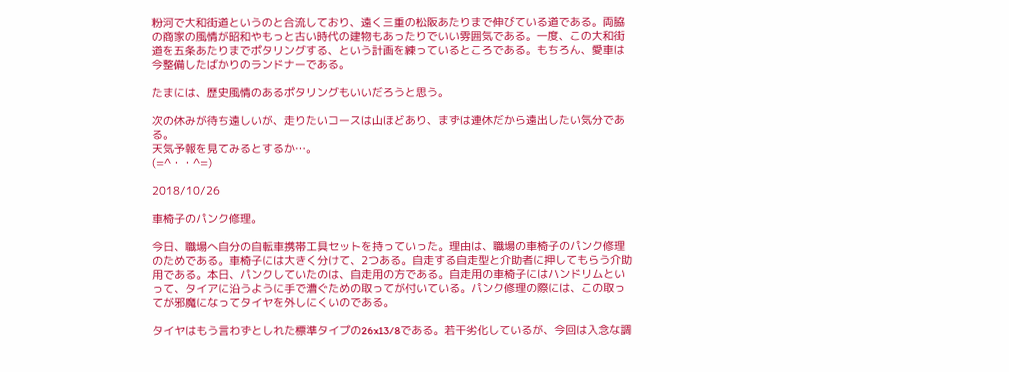粉河で大和街道というのと合流しており、遠く三重の松阪あたりまで伸びている道である。両脇の商家の風情が昭和やもっと古い時代の建物もあったりでいい雰囲気である。一度、この大和街道を五条あたりまでポタリングする、という計画を練っているところである。もちろん、愛車は今整備したばかりのランドナーである。

たまには、歴史風情のあるポタリングもいいだろうと思う。

次の休みが待ち遠しいが、走りたいコースは山ほどあり、まずは連休だから遠出したい気分である。
天気予報を見てみるとするか…。
(=^・・^=)

2018/10/26

車椅子のパンク修理。

今日、職場へ自分の自転車携帯工具セットを持っていった。理由は、職場の車椅子のパンク修理のためである。車椅子には大きく分けて、2つある。自走する自走型と介助者に押してもらう介助用である。本日、パンクしていたのは、自走用の方である。自走用の車椅子にはハンドリムといって、タイアに沿うように手で漕ぐための取ってが付いている。パンク修理の際には、この取ってが邪魔になってタイヤを外しにくいのである。

タイヤはもう言わずとしれた標準タイプの26x13/8である。若干劣化しているが、今回は入念な調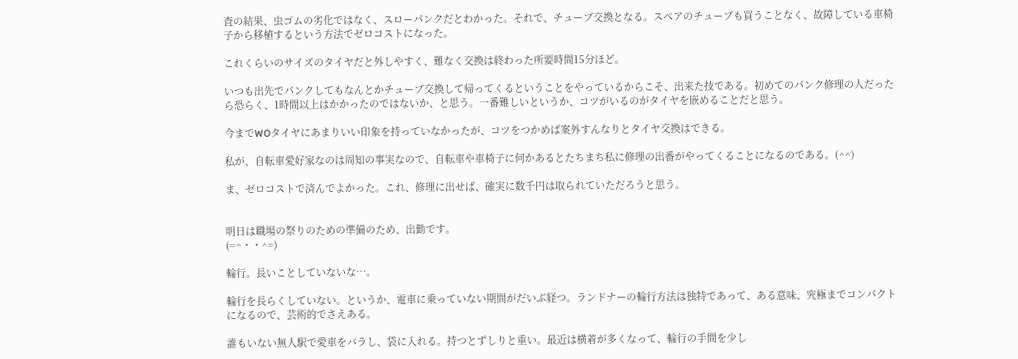査の結果、虫ゴムの劣化ではなく、スローパンクだとわかった。それで、チューブ交換となる。スペアのチューブも買うことなく、故障している車椅子から移植するという方法でゼロコストになった。

これくらいのサイズのタイヤだと外しやすく、難なく交換は終わった所要時間15分ほど。

いつも出先でパンクしてもなんとかチューブ交換して帰ってくるということをやっているからこそ、出来た技である。初めてのパンク修理の人だったら恐らく、1時間以上はかかったのではないか、と思う。一番難しいというか、コツがいるのがタイヤを嵌めることだと思う。

今までWOタイヤにあまりいい印象を持っていなかったが、コツをつかめば案外すんなりとタイヤ交換はできる。

私が、自転車愛好家なのは周知の事実なので、自転車や車椅子に何かあるとたちまち私に修理の出番がやってくることになるのである。(^^)

ま、ゼロコストで済んでよかった。これ、修理に出せば、確実に数千円は取られていただろうと思う。


明日は職場の祭りのための準備のため、出勤です。
(=^・・^=)

輪行。長いことしていないな…。

輪行を長らくしていない。というか、電車に乗っていない期間がだいぶ経つ。ランドナーの輪行方法は独特であって、ある意味、究極までコンパクトになるので、芸術的でさえある。

誰もいない無人駅で愛車をバラし、袋に入れる。持つとずしりと重い。最近は横着が多くなって、輪行の手間を少し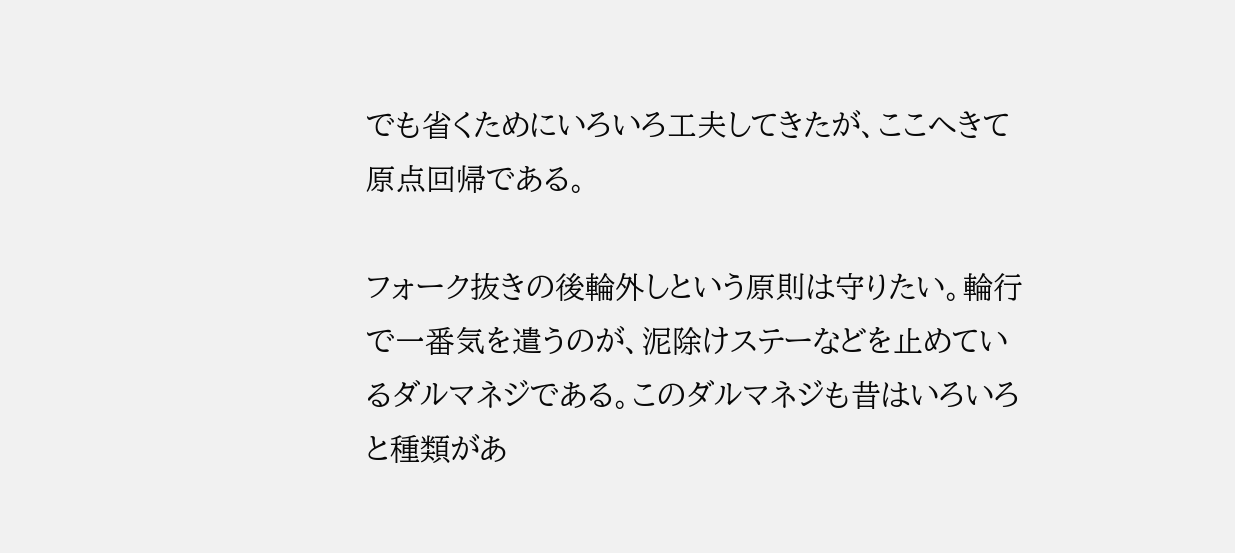でも省くためにいろいろ工夫してきたが、ここへきて原点回帰である。

フォーク抜きの後輪外しという原則は守りたい。輪行で一番気を遣うのが、泥除けステーなどを止めているダルマネジである。このダルマネジも昔はいろいろと種類があ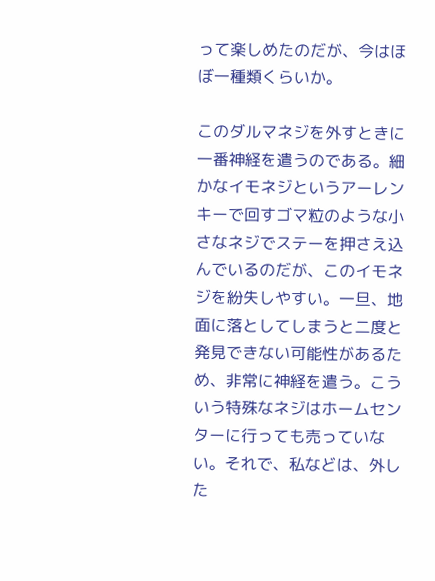って楽しめたのだが、今はほぼ一種類くらいか。

このダルマネジを外すときに一番神経を遣うのである。細かなイモネジというアーレンキーで回すゴマ粒のような小さなネジでステーを押さえ込んでいるのだが、このイモネジを紛失しやすい。一旦、地面に落としてしまうと二度と発見できない可能性があるため、非常に神経を遣う。こういう特殊なネジはホームセンターに行っても売っていない。それで、私などは、外した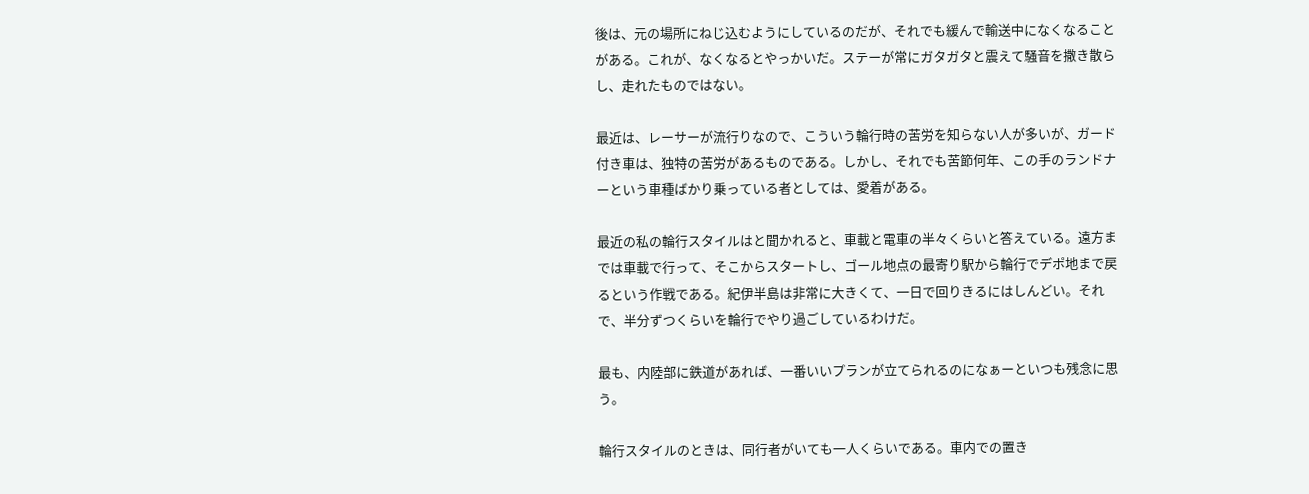後は、元の場所にねじ込むようにしているのだが、それでも緩んで輸送中になくなることがある。これが、なくなるとやっかいだ。ステーが常にガタガタと震えて騒音を撒き散らし、走れたものではない。

最近は、レーサーが流行りなので、こういう輪行時の苦労を知らない人が多いが、ガード付き車は、独特の苦労があるものである。しかし、それでも苦節何年、この手のランドナーという車種ばかり乗っている者としては、愛着がある。

最近の私の輪行スタイルはと聞かれると、車載と電車の半々くらいと答えている。遠方までは車載で行って、そこからスタートし、ゴール地点の最寄り駅から輪行でデポ地まで戻るという作戦である。紀伊半島は非常に大きくて、一日で回りきるにはしんどい。それで、半分ずつくらいを輪行でやり過ごしているわけだ。

最も、内陸部に鉄道があれば、一番いいプランが立てられるのになぁーといつも残念に思う。

輪行スタイルのときは、同行者がいても一人くらいである。車内での置き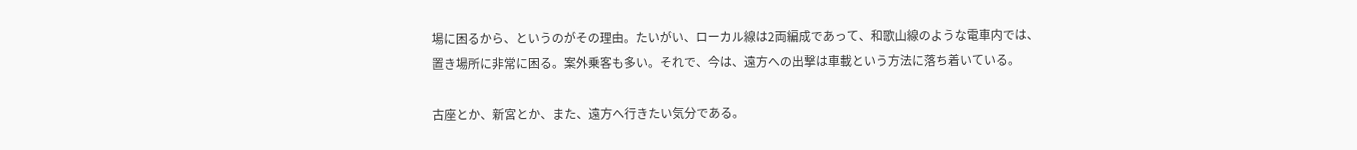場に困るから、というのがその理由。たいがい、ローカル線は2両編成であって、和歌山線のような電車内では、置き場所に非常に困る。案外乗客も多い。それで、今は、遠方への出撃は車載という方法に落ち着いている。

古座とか、新宮とか、また、遠方へ行きたい気分である。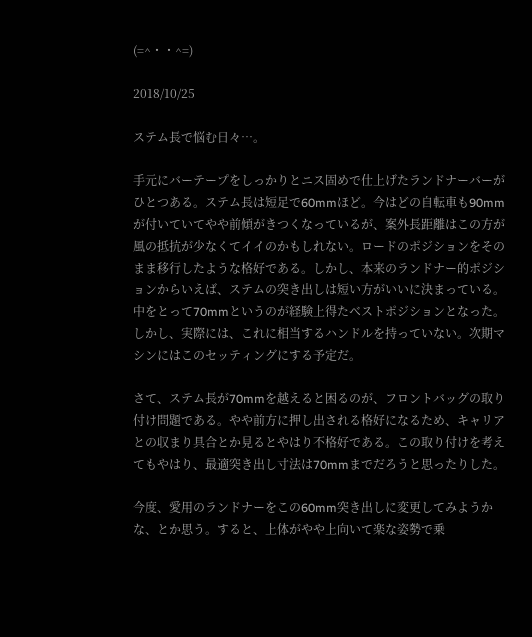(=^・・^=)

2018/10/25

ステム長で悩む日々…。

手元にバーテープをしっかりとニス固めで仕上げたランドナーバーがひとつある。ステム長は短足で60mmほど。今はどの自転車も90mmが付いていてやや前傾がきつくなっているが、案外長距離はこの方が風の抵抗が少なくてイイのかもしれない。ロードのポジションをそのまま移行したような格好である。しかし、本来のランドナー的ポジションからいえば、ステムの突き出しは短い方がいいに決まっている。中をとって70mmというのが経験上得たベストポジションとなった。しかし、実際には、これに相当するハンドルを持っていない。次期マシンにはこのセッティングにする予定だ。

さて、ステム長が70mmを越えると困るのが、フロントバッグの取り付け問題である。やや前方に押し出される格好になるため、キャリアとの収まり具合とか見るとやはり不格好である。この取り付けを考えてもやはり、最適突き出し寸法は70mmまでだろうと思ったりした。

今度、愛用のランドナーをこの60mm突き出しに変更してみようかな、とか思う。すると、上体がやや上向いて楽な姿勢で乗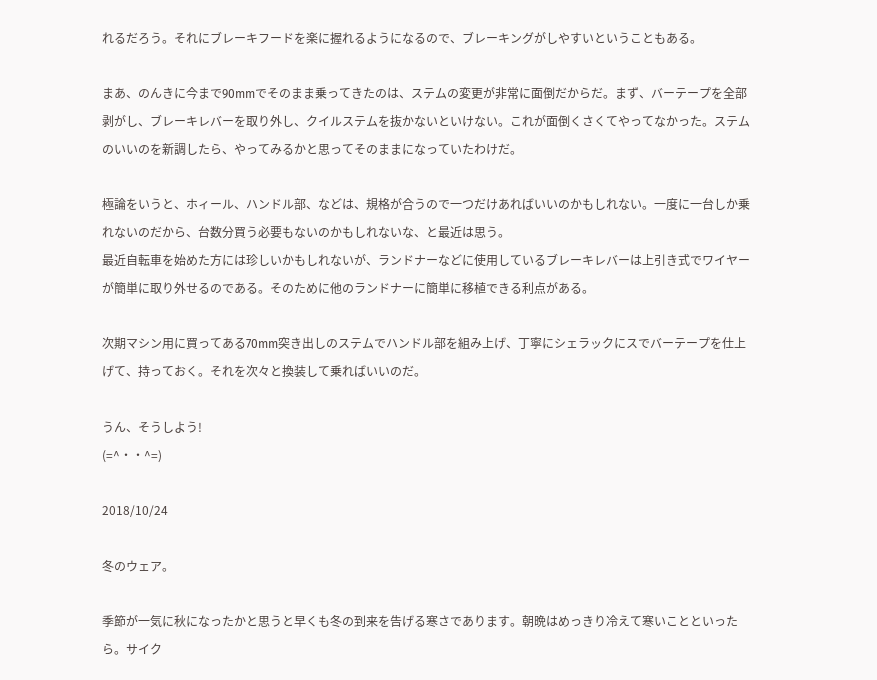れるだろう。それにブレーキフードを楽に握れるようになるので、ブレーキングがしやすいということもある。

まあ、のんきに今まで90mmでそのまま乗ってきたのは、ステムの変更が非常に面倒だからだ。まず、バーテープを全部剥がし、ブレーキレバーを取り外し、クイルステムを抜かないといけない。これが面倒くさくてやってなかった。ステムのいいのを新調したら、やってみるかと思ってそのままになっていたわけだ。

極論をいうと、ホィール、ハンドル部、などは、規格が合うので一つだけあればいいのかもしれない。一度に一台しか乗れないのだから、台数分買う必要もないのかもしれないな、と最近は思う。
最近自転車を始めた方には珍しいかもしれないが、ランドナーなどに使用しているブレーキレバーは上引き式でワイヤーが簡単に取り外せるのである。そのために他のランドナーに簡単に移植できる利点がある。

次期マシン用に買ってある70mm突き出しのステムでハンドル部を組み上げ、丁寧にシェラックにスでバーテープを仕上げて、持っておく。それを次々と換装して乗ればいいのだ。

うん、そうしよう!
(=^・・^=)

2018/10/24

冬のウェア。

季節が一気に秋になったかと思うと早くも冬の到来を告げる寒さであります。朝晩はめっきり冷えて寒いことといったら。サイク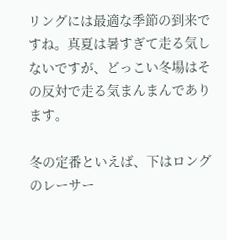リングには最適な季節の到来ですね。真夏は暑すぎて走る気しないですが、どっこい冬場はその反対で走る気まんまんであります。

冬の定番といえば、下はロングのレーサー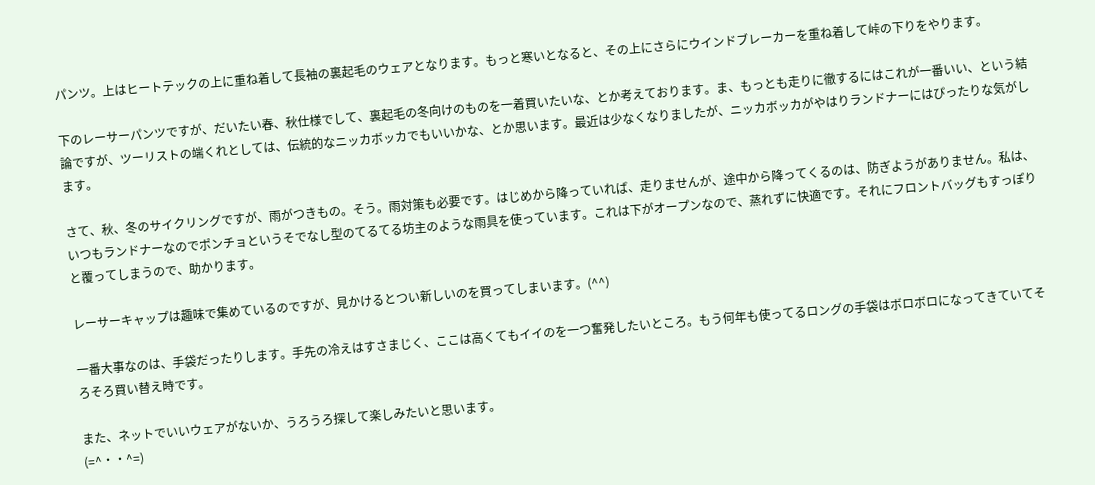パンツ。上はヒートテックの上に重ね着して長袖の裏起毛のウェアとなります。もっと寒いとなると、その上にさらにウインドブレーカーを重ね着して峠の下りをやります。

下のレーサーパンツですが、だいたい春、秋仕様でして、裏起毛の冬向けのものを一着買いたいな、とか考えております。ま、もっとも走りに徹するにはこれが一番いい、という結論ですが、ツーリストの端くれとしては、伝統的なニッカボッカでもいいかな、とか思います。最近は少なくなりましたが、ニッカボッカがやはりランドナーにはぴったりな気がします。

さて、秋、冬のサイクリングですが、雨がつきもの。そう。雨対策も必要です。はじめから降っていれば、走りませんが、途中から降ってくるのは、防ぎようがありません。私は、いつもランドナーなのでポンチョというそでなし型のてるてる坊主のような雨具を使っています。これは下がオープンなので、蒸れずに快適です。それにフロントバッグもすっぽりと覆ってしまうので、助かります。

レーサーキャップは趣味で集めているのですが、見かけるとつい新しいのを買ってしまいます。(^^)

一番大事なのは、手袋だったりします。手先の冷えはすさまじく、ここは高くてもイイのを一つ奮発したいところ。もう何年も使ってるロングの手袋はボロボロになってきていてそろそろ買い替え時です。

また、ネットでいいウェアがないか、うろうろ探して楽しみたいと思います。
(=^・・^=)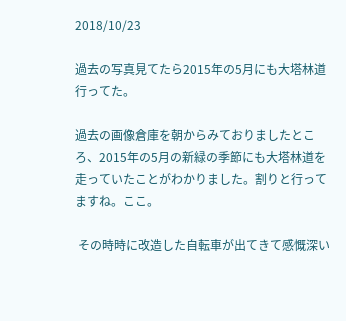2018/10/23

過去の写真見てたら2015年の5月にも大塔林道行ってた。

過去の画像倉庫を朝からみておりましたところ、2015年の5月の新緑の季節にも大塔林道を走っていたことがわかりました。割りと行ってますね。ここ。

 その時時に改造した自転車が出てきて感慨深い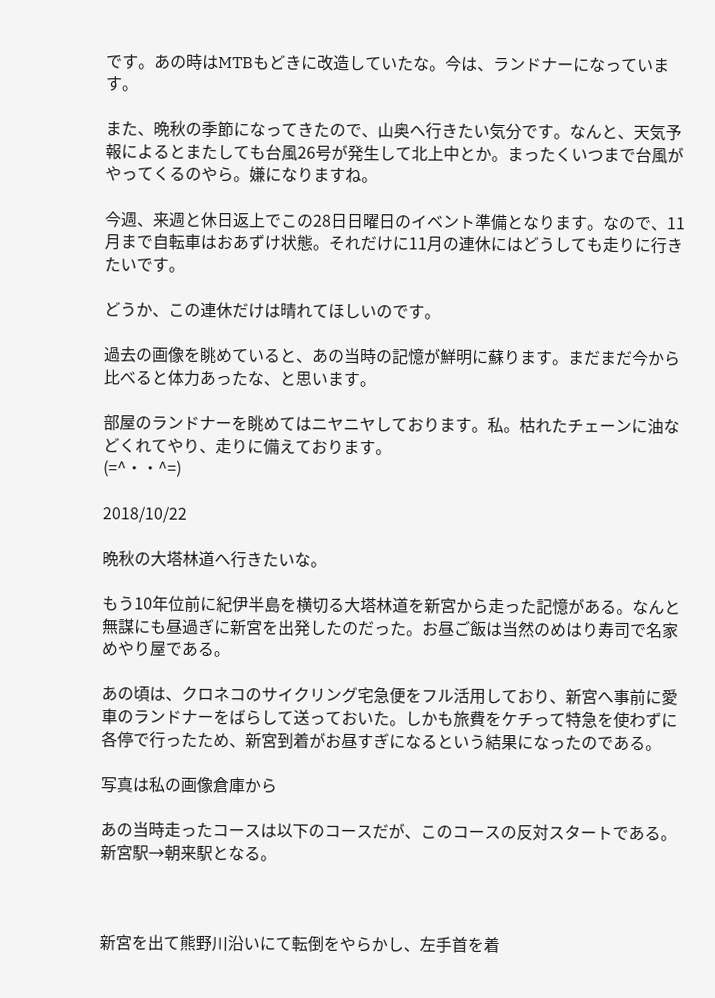です。あの時はMTBもどきに改造していたな。今は、ランドナーになっています。

また、晩秋の季節になってきたので、山奥へ行きたい気分です。なんと、天気予報によるとまたしても台風26号が発生して北上中とか。まったくいつまで台風がやってくるのやら。嫌になりますね。

今週、来週と休日返上でこの28日日曜日のイベント準備となります。なので、11月まで自転車はおあずけ状態。それだけに11月の連休にはどうしても走りに行きたいです。

どうか、この連休だけは晴れてほしいのです。

過去の画像を眺めていると、あの当時の記憶が鮮明に蘇ります。まだまだ今から比べると体力あったな、と思います。

部屋のランドナーを眺めてはニヤニヤしております。私。枯れたチェーンに油などくれてやり、走りに備えております。
(=^・・^=)

2018/10/22

晩秋の大塔林道へ行きたいな。

もう10年位前に紀伊半島を横切る大塔林道を新宮から走った記憶がある。なんと無謀にも昼過ぎに新宮を出発したのだった。お昼ご飯は当然のめはり寿司で名家めやり屋である。

あの頃は、クロネコのサイクリング宅急便をフル活用しており、新宮へ事前に愛車のランドナーをばらして送っておいた。しかも旅費をケチって特急を使わずに各停で行ったため、新宮到着がお昼すぎになるという結果になったのである。

写真は私の画像倉庫から

あの当時走ったコースは以下のコースだが、このコースの反対スタートである。新宮駅→朝来駅となる。



新宮を出て熊野川沿いにて転倒をやらかし、左手首を着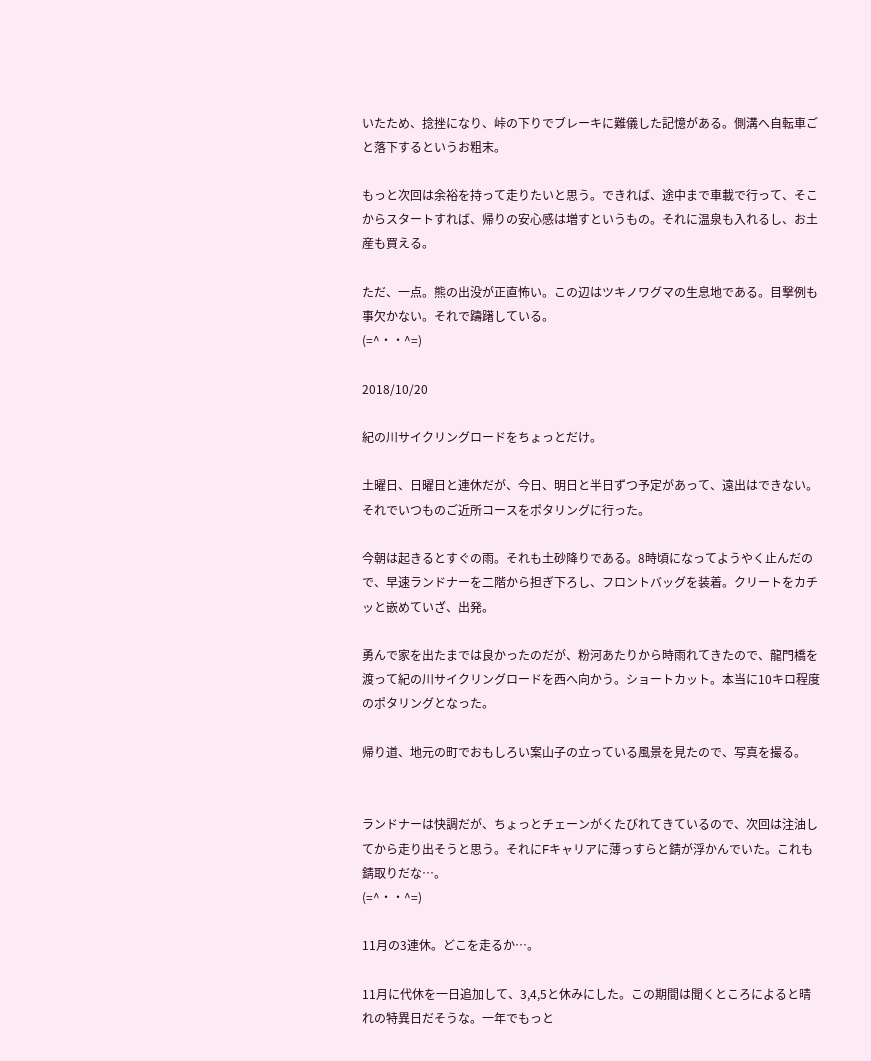いたため、捻挫になり、峠の下りでブレーキに難儀した記憶がある。側溝へ自転車ごと落下するというお粗末。

もっと次回は余裕を持って走りたいと思う。できれば、途中まで車載で行って、そこからスタートすれば、帰りの安心感は増すというもの。それに温泉も入れるし、お土産も買える。

ただ、一点。熊の出没が正直怖い。この辺はツキノワグマの生息地である。目撃例も事欠かない。それで躊躇している。
(=^・・^=)

2018/10/20

紀の川サイクリングロードをちょっとだけ。

土曜日、日曜日と連休だが、今日、明日と半日ずつ予定があって、遠出はできない。それでいつものご近所コースをポタリングに行った。

今朝は起きるとすぐの雨。それも土砂降りである。8時頃になってようやく止んだので、早速ランドナーを二階から担ぎ下ろし、フロントバッグを装着。クリートをカチッと嵌めていざ、出発。

勇んで家を出たまでは良かったのだが、粉河あたりから時雨れてきたので、龍門橋を渡って紀の川サイクリングロードを西へ向かう。ショートカット。本当に10キロ程度のポタリングとなった。

帰り道、地元の町でおもしろい案山子の立っている風景を見たので、写真を撮る。


ランドナーは快調だが、ちょっとチェーンがくたびれてきているので、次回は注油してから走り出そうと思う。それにFキャリアに薄っすらと錆が浮かんでいた。これも錆取りだな…。
(=^・・^=)

11月の3連休。どこを走るか…。

11月に代休を一日追加して、3,4,5と休みにした。この期間は聞くところによると晴れの特異日だそうな。一年でもっと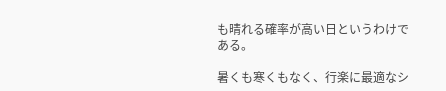も晴れる確率が高い日というわけである。

暑くも寒くもなく、行楽に最適なシ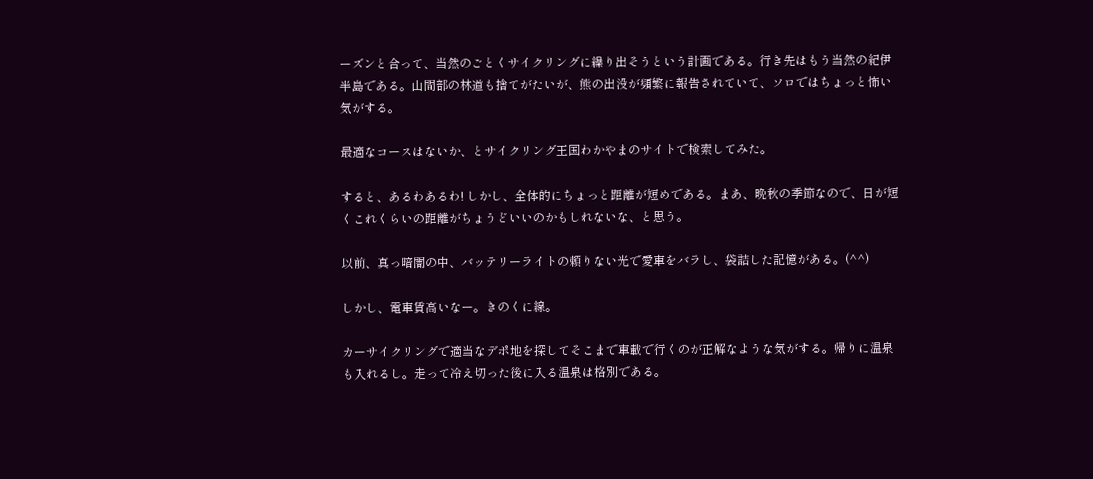ーズンと合って、当然のごとくサイクリングに繰り出そうという計画である。行き先はもう当然の紀伊半島である。山間部の林道も捨てがたいが、熊の出没が頻繁に報告されていて、ソロではちょっと怖い気がする。

最適なコースはないか、とサイクリング王国わかやまのサイトで検索してみた。

すると、あるわあるわ! しかし、全体的にちょっと距離が短めである。まあ、晩秋の季節なので、日が短くこれくらいの距離がちょうどいいのかもしれないな、と思う。

以前、真っ暗闇の中、バッテリーライトの頼りない光で愛車をバラし、袋詰した記憶がある。(^^)

しかし、電車賃高いなー。きのくに線。

カーサイクリングで適当なデポ地を探してそこまで車載で行くのが正解なような気がする。帰りに温泉も入れるし。走って冷え切った後に入る温泉は格別である。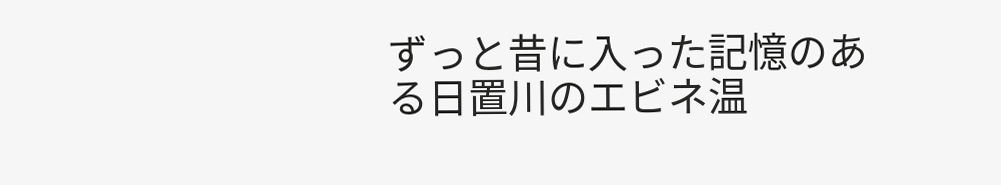ずっと昔に入った記憶のある日置川のエビネ温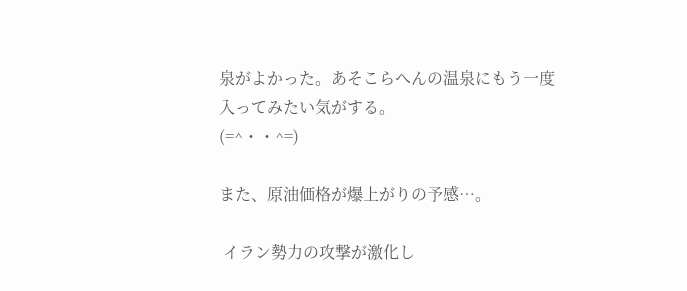泉がよかった。あそこらへんの温泉にもう一度入ってみたい気がする。
(=^・・^=)

また、原油価格が爆上がりの予感…。

 イラン勢力の攻撃が激化し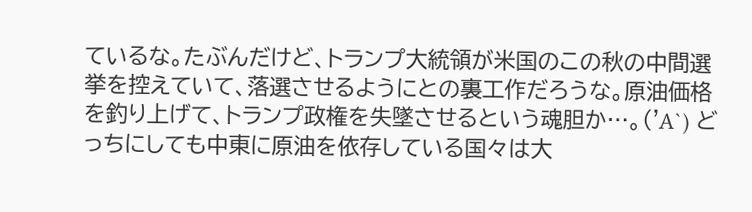ているな。たぶんだけど、トランプ大統領が米国のこの秋の中間選挙を控えていて、落選させるようにとの裏工作だろうな。原油価格を釣り上げて、トランプ政権を失墜させるという魂胆か…。('A`) どっちにしても中東に原油を依存している国々は大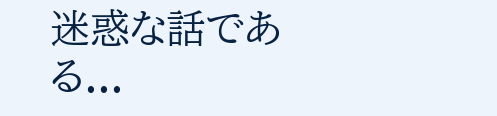迷惑な話である...